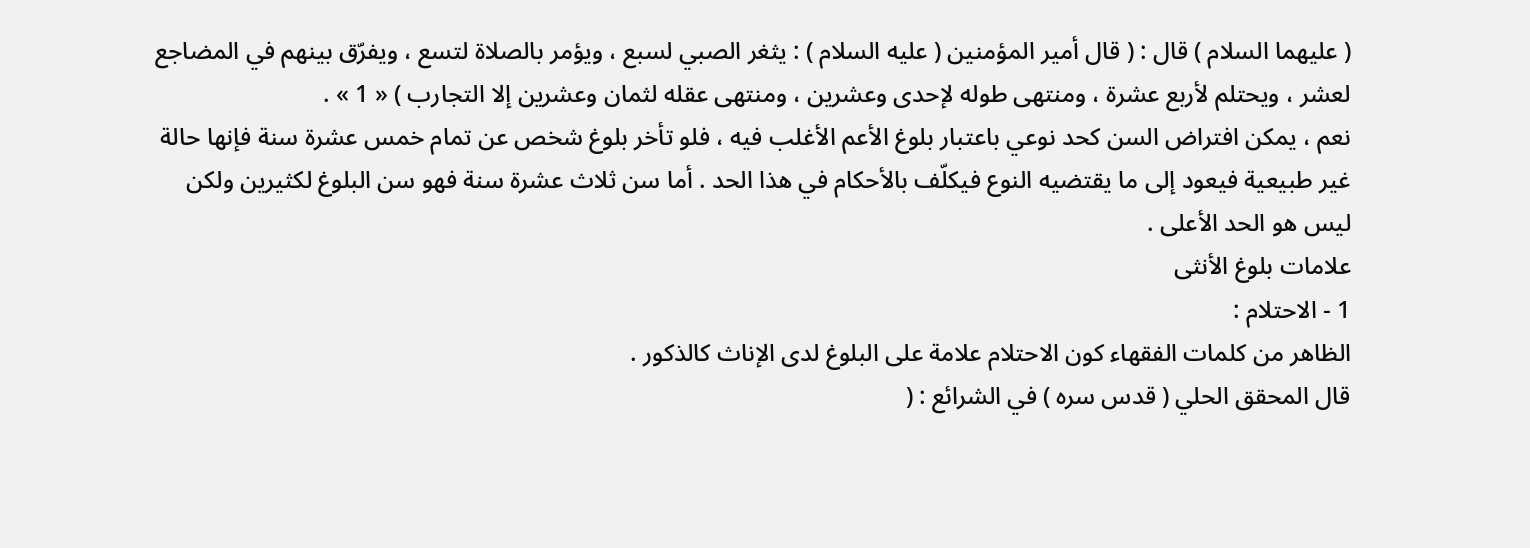( عليهما السلام ) قال : ( قال أمير المؤمنين ( عليه السلام ) : يثغر الصبي لسبع ، ويؤمر بالصلاة لتسع ، ويفرّق بينهم في المضاجع لعشر ، ويحتلم لأربع عشرة ، ومنتهى طوله لإحدى وعشرين ، ومنتهى عقله لثمان وعشرين إلا التجارب ) « 1 » .
نعم ، يمكن افتراض السن كحد نوعي باعتبار بلوغ الأعم الأغلب فيه ، فلو تأخر بلوغ شخص عن تمام خمس عشرة سنة فإنها حالة غير طبيعية فيعود إلى ما يقتضيه النوع فيكلّف بالأحكام في هذا الحد . أما سن ثلاث عشرة سنة فهو سن البلوغ لكثيرين ولكن ليس هو الحد الأعلى .
علامات بلوغ الأنثى
1 - الاحتلام :
الظاهر من كلمات الفقهاء كون الاحتلام علامة على البلوغ لدى الإناث كالذكور .
قال المحقق الحلي ( قدس سره ) في الشرائع : (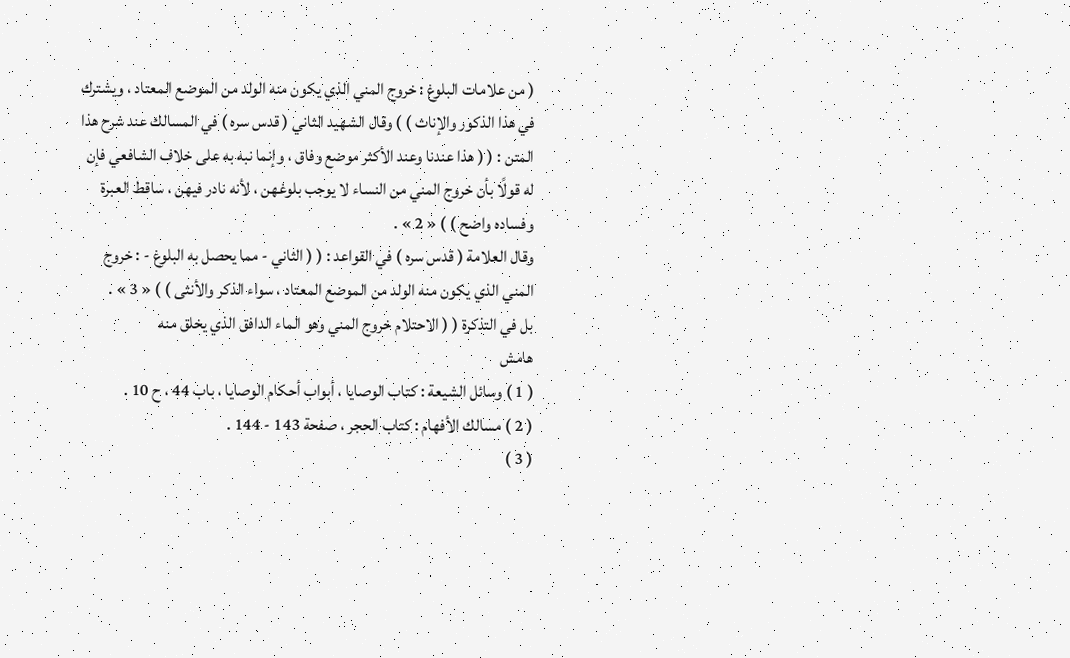( من علامات البلوغ : خروج المني الذي يكون منه الولد من الموضع المعتاد ، ويشترك في هذا الذكور والإناث ) ) وقال الشهيد الثاني ( قدس سره ) في المسالك عند شرح هذا المتن : ( ( هذا عندنا وعند الأكثر موضع وفاق ، وإنما نبه به على خلاف الشافعي فإن له قولًا بأن خروج المني من النساء لا يوجب بلوغهن ، لأنه نادر فيهن ، ساقط العبرة وفساده واضح ) ) « 2 » .
وقال العلامة ( قدس سره ) في القواعد : ( ( الثاني - مما يحصل به البلوغ - : خروج المني الذي يكون منه الولد من الموضع المعتاد ، سواء الذكر والأنثى ) ) « 3 » .
بل في التذكرة ( ( الاحتلام خروج المني وهو الماء الدافق الذي يخلق منه
هامش
( 1 ) وسائل الشيعة : كتاب الوصايا ، أبواب أحكام الوصايا ، باب 44 ، ح 10 .
( 2 ) مسالك الأفهام : كتاب الحجر ، صفحة 143 - 144 .
( 3 )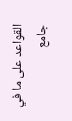القواعد على ما في جامع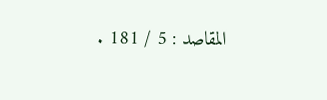المقاصد : 5 / 181 .